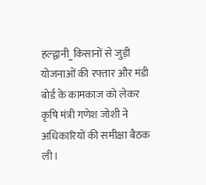हल्द्वानी_किसानों से जुड़ी योजनाओं की रफ्तार और मंडी बोर्ड के कामकाज को लेकर कृषि मंत्री गणेश जोशी ने अधिकारियों की समीक्षा बैठक ली।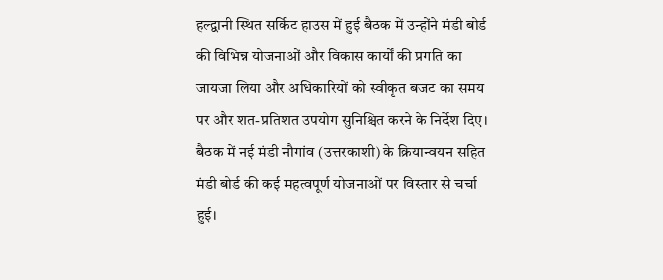हल्द्वानी स्थित सर्किट हाउस में हुई बैठक में उन्होंने मंडी बोर्ड की विभिन्न योजनाओं और विकास कार्यों की प्रगति का जायजा लिया और अधिकारियों को स्वीकृत बजट का समय पर और शत-प्रतिशत उपयोग सुनिश्चित करने के निर्देश दिए।
बैठक में नई मंडी नौगांव (उत्तरकाशी) के क्रियान्वयन सहित मंडी बोर्ड की कई महत्वपूर्ण योजनाओं पर विस्तार से चर्चा हुई।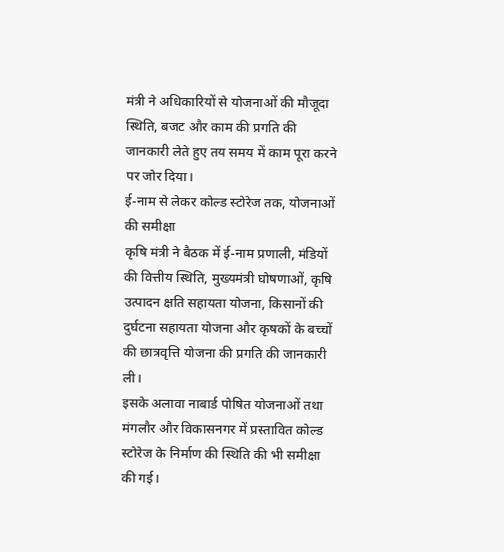मंत्री ने अधिकारियों से योजनाओं की मौजूदा स्थिति, बजट और काम की प्रगति की जानकारी लेते हुए तय समय में काम पूरा करने पर जोर दिया।
ई-नाम से लेकर कोल्ड स्टोरेज तक, योजनाओं की समीक्षा
कृषि मंत्री ने बैठक में ई-नाम प्रणाली, मंडियों की वित्तीय स्थिति, मुख्यमंत्री घोषणाओं, कृषि उत्पादन क्षति सहायता योजना, किसानों की दुर्घटना सहायता योजना और कृषकों के बच्चों की छात्रवृत्ति योजना की प्रगति की जानकारी ली।
इसके अलावा नाबार्ड पोषित योजनाओं तथा मंगलौर और विकासनगर में प्रस्तावित कोल्ड स्टोरेज के निर्माण की स्थिति की भी समीक्षा की गई।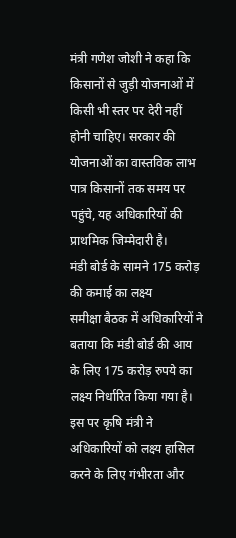मंत्री गणेश जोशी ने कहा कि किसानों से जुड़ी योजनाओं में किसी भी स्तर पर देरी नहीं होनी चाहिए। सरकार की योजनाओं का वास्तविक लाभ पात्र किसानों तक समय पर पहुंचे, यह अधिकारियों की प्राथमिक जिम्मेदारी है।
मंडी बोर्ड के सामने 175 करोड़ की कमाई का लक्ष्य
समीक्षा बैठक में अधिकारियों ने बताया कि मंडी बोर्ड की आय के लिए 175 करोड़ रुपये का लक्ष्य निर्धारित किया गया है।
इस पर कृषि मंत्री ने अधिकारियों को लक्ष्य हासिल करने के लिए गंभीरता और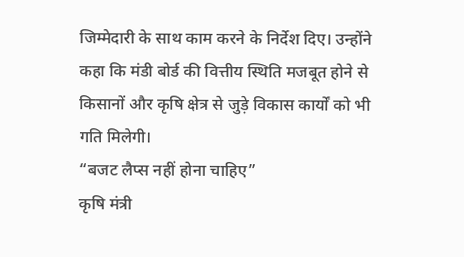जिम्मेदारी के साथ काम करने के निर्देश दिए। उन्होंने कहा कि मंडी बोर्ड की वित्तीय स्थिति मजबूत होने से किसानों और कृषि क्षेत्र से जुड़े विकास कार्यों को भी गति मिलेगी।
“बजट लैप्स नहीं होना चाहिए”
कृषि मंत्री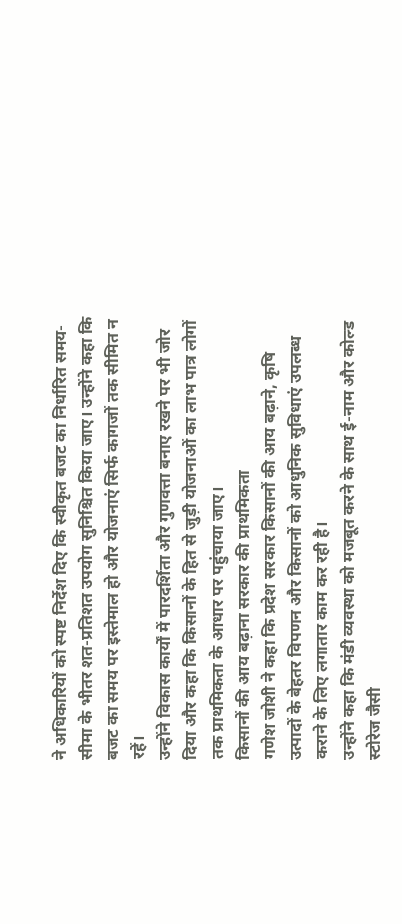ने अधिकारियों को स्पष्ट निर्देश दिए कि स्वीकृत बजट का निर्धारित समय-सीमा के भीतर शत-प्रतिशत उपयोग सुनिश्चित किया जाए। उन्होंने कहा कि बजट का समय पर इस्तेमाल हो और योजनाएं सिर्फ कागजों तक सीमित न रहें।
उन्होंने विकास कार्यों में पारदर्शिता और गुणवत्ता बनाए रखने पर भी जोर दिया और कहा कि किसानों के हित से जुड़ी योजनाओं का लाभ पात्र लोगों तक प्राथमिकता के आधार पर पहुंचाया जाए।
किसानों की आय बढ़ाना सरकार की प्राथमिकता
गणेश जोशी ने कहा कि प्रदेश सरकार किसानों की आय बढ़ाने, कृषि उत्पादों के बेहतर विपणन और किसानों को आधुनिक सुविधाएं उपलब्ध कराने के लिए लगातार काम कर रही है।
उन्होंने कहा कि मंडी व्यवस्था को मजबूत करने के साथ ई-नाम और कोल्ड स्टोरेज जैसी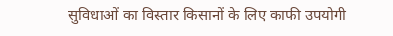सुविधाओं का विस्तार किसानों के लिए काफी उपयोगी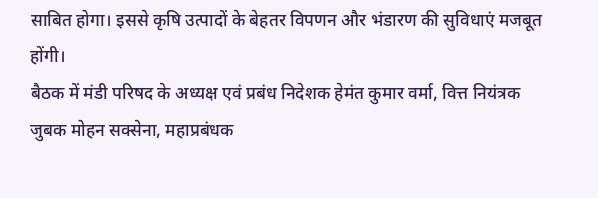साबित होगा। इससे कृषि उत्पादों के बेहतर विपणन और भंडारण की सुविधाएं मजबूत होंगी।
बैठक में मंडी परिषद के अध्यक्ष एवं प्रबंध निदेशक हेमंत कुमार वर्मा, वित्त नियंत्रक जुबक मोहन सक्सेना, महाप्रबंधक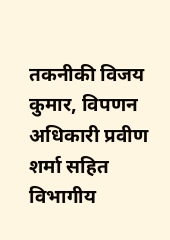तकनीकी विजय कुमार, विपणन अधिकारी प्रवीण शर्मा सहित विभागीय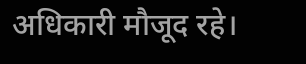अधिकारी मौजूद रहे।